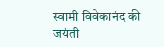स्वामी विवेकानंद की जयंती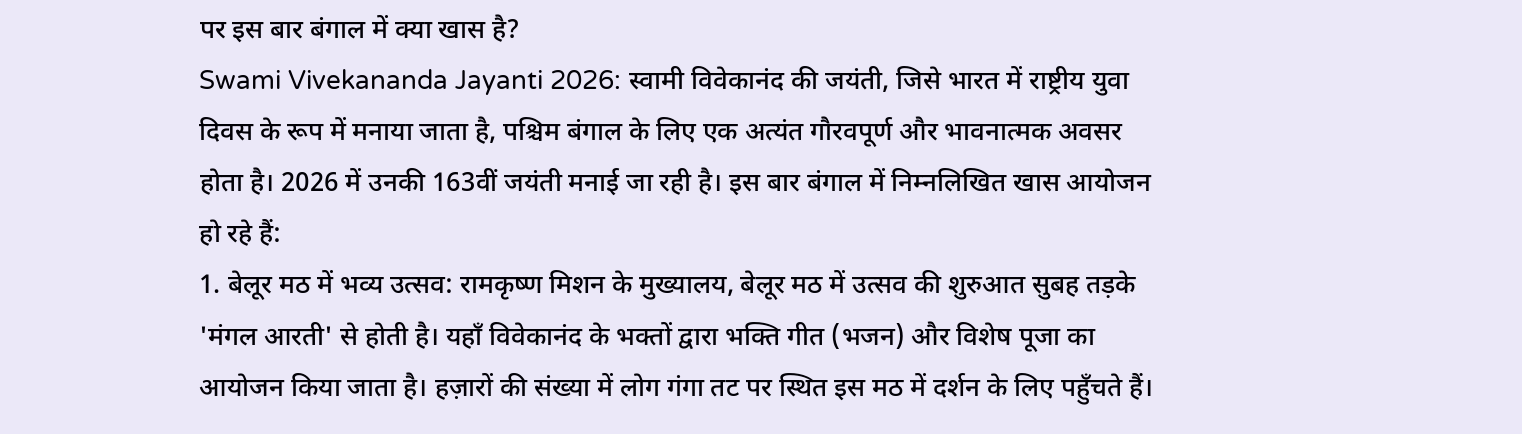पर इस बार बंगाल में क्या खास है?
Swami Vivekananda Jayanti 2026: स्वामी विवेकानंद की जयंती, जिसे भारत में राष्ट्रीय युवा दिवस के रूप में मनाया जाता है, पश्चिम बंगाल के लिए एक अत्यंत गौरवपूर्ण और भावनात्मक अवसर होता है। 2026 में उनकी 163वीं जयंती मनाई जा रही है। इस बार बंगाल में निम्नलिखित खास आयोजन हो रहे हैं:
1. बेलूर मठ में भव्य उत्सव: रामकृष्ण मिशन के मुख्यालय, बेलूर मठ में उत्सव की शुरुआत सुबह तड़के 'मंगल आरती' से होती है। यहाँ विवेकानंद के भक्तों द्वारा भक्ति गीत (भजन) और विशेष पूजा का आयोजन किया जाता है। हज़ारों की संख्या में लोग गंगा तट पर स्थित इस मठ में दर्शन के लिए पहुँचते हैं।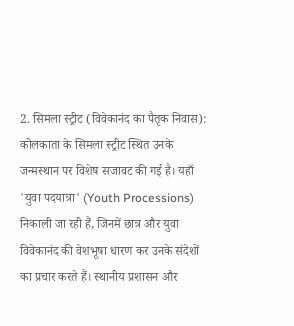2. सिमला स्ट्रीट (विवेकानंद का पैतृक निवास): कोलकाता के सिमला स्ट्रीट स्थित उनके जन्मस्थान पर विशेष सजावट की गई है। यहाँ 'युवा पदयात्रा' (Youth Processions) निकाली जा रही हैं, जिनमें छात्र और युवा विवेकानंद की वेशभूषा धारण कर उनके संदेशों का प्रचार करते हैं। स्थानीय प्रशासन और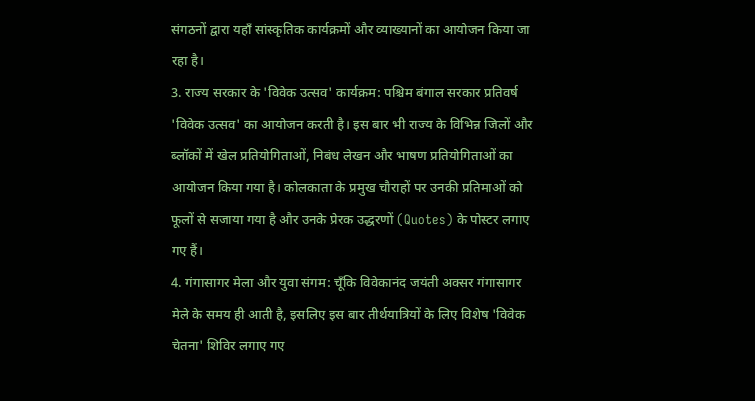संगठनों द्वारा यहाँ सांस्कृतिक कार्यक्रमों और व्याख्यानों का आयोजन किया जा रहा है।
3. राज्य सरकार के 'विवेक उत्सव' कार्यक्रम: पश्चिम बंगाल सरकार प्रतिवर्ष 'विवेक उत्सव' का आयोजन करती है। इस बार भी राज्य के विभिन्न जिलों और ब्लॉकों में खेल प्रतियोगिताओं, निबंध लेखन और भाषण प्रतियोगिताओं का आयोजन किया गया है। कोलकाता के प्रमुख चौराहों पर उनकी प्रतिमाओं को फूलों से सजाया गया है और उनके प्रेरक उद्धरणों (Quotes) के पोस्टर लगाए गए हैं।
4. गंगासागर मेला और युवा संगम: चूँकि विवेकानंद जयंती अक्सर गंगासागर मेले के समय ही आती है, इसलिए इस बार तीर्थयात्रियों के लिए विशेष 'विवेक चेतना' शिविर लगाए गए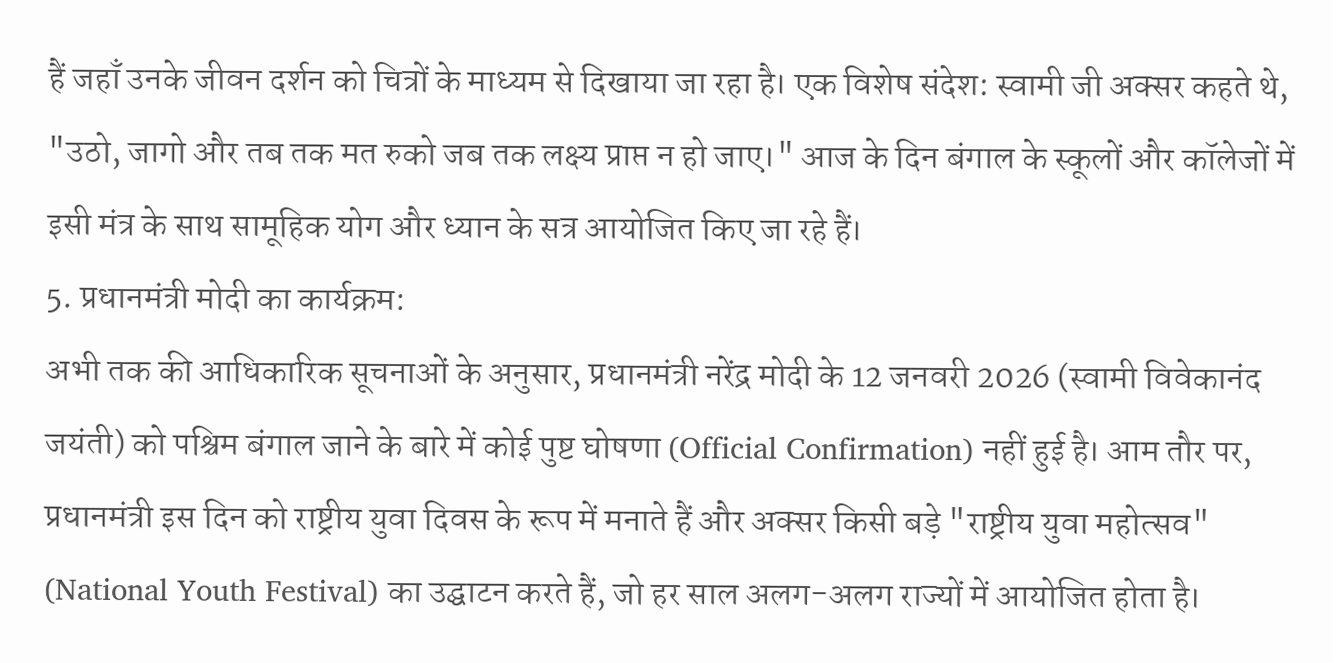हैं जहाँ उनके जीवन दर्शन को चित्रों के माध्यम से दिखाया जा रहा है। एक विशेष संदेश: स्वामी जी अक्सर कहते थे, "उठो, जागो और तब तक मत रुको जब तक लक्ष्य प्राप्त न हो जाए।" आज के दिन बंगाल के स्कूलों और कॉलेजों में इसी मंत्र के साथ सामूहिक योग और ध्यान के सत्र आयोजित किए जा रहे हैं।
5. प्रधानमंत्री मोदी का कार्यक्रम:
अभी तक की आधिकारिक सूचनाओं के अनुसार, प्रधानमंत्री नरेंद्र मोदी के 12 जनवरी 2026 (स्वामी विवेकानंद जयंती) को पश्चिम बंगाल जाने के बारे में कोई पुष्ट घोषणा (Official Confirmation) नहीं हुई है। आम तौर पर, प्रधानमंत्री इस दिन को राष्ट्रीय युवा दिवस के रूप में मनाते हैं और अक्सर किसी बड़े "राष्ट्रीय युवा महोत्सव" (National Youth Festival) का उद्घाटन करते हैं, जो हर साल अलग-अलग राज्यों में आयोजित होता है।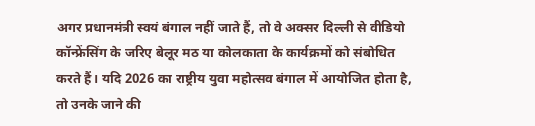अगर प्रधानमंत्री स्वयं बंगाल नहीं जाते हैं, तो वे अक्सर दिल्ली से वीडियो कॉन्फ्रेंसिंग के जरिए बेलूर मठ या कोलकाता के कार्यक्रमों को संबोधित करते हैं। यदि 2026 का राष्ट्रीय युवा महोत्सव बंगाल में आयोजित होता है, तो उनके जाने की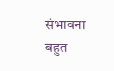संभावना बहुत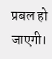प्रबल हो जाएगी।